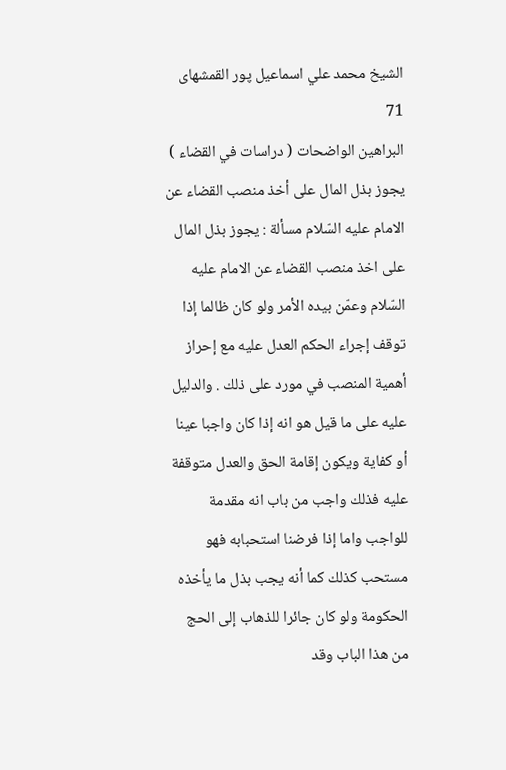الشيخ محمد علي اسماعيل پور القمشهاى
71
البراهين الواضحات ( دراسات في القضاء )
يجوز بذل المال على أخذ منصب القضاء عن الامام عليه السّلام مسألة : يجوز بذل المال على اخذ منصب القضاء عن الامام عليه السّلام وعمّن بيده الأمر ولو كان ظالما إذا توقف إجراء الحكم العدل عليه مع إحراز أهمية المنصب في مورد على ذلك . والدليل عليه على ما قيل هو انه إذا كان واجبا عينا أو كفاية ويكون إقامة الحق والعدل متوقفة عليه فذلك واجب من باب انه مقدمة للواجب واما إذا فرضنا استحبابه فهو مستحب كذلك كما أنه يجب بذل ما يأخذه الحكومة ولو كان جائرا للذهاب إلى الحج من هذا الباب وقد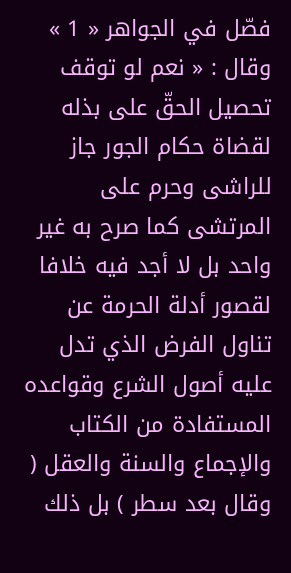فصّل في الجواهر « 1 » وقال : « نعم لو توقف تحصيل الحقّ على بذله لقضاة حكام الجور جاز للراشى وحرم على المرتشى كما صرح به غير واحد بل لا أجد فيه خلافا لقصور أدلة الحرمة عن تناول الفرض الذي تدل عليه أصول الشرع وقواعده المستفادة من الكتاب والإجماع والسنة والعقل ( وقال بعد سطر ) بل ذلك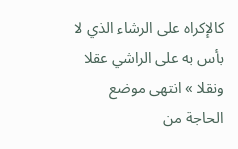كالإكراه على الرشاء الذي لا بأس به على الراشي عقلا ونقلا » انتهى موضع الحاجة من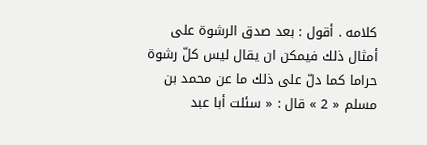كلامه . أقول : بعد صدق الرشوة على أمثال ذلك فيمكن ان يقال ليس كلّ رشوة حراما كما دلّ على ذلك ما عن محمد بن مسلم « 2 » قال : « سئلت أبا عبد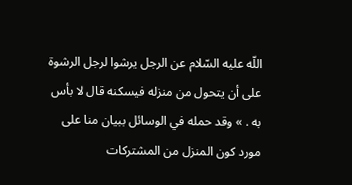اللّه عليه السّلام عن الرجل يرشوا لرجل الرشوة على أن يتحول من منزله فيسكنه قال لا بأس به . » وقد حمله في الوسائل ببيان منا على مورد كون المنزل من المشتركات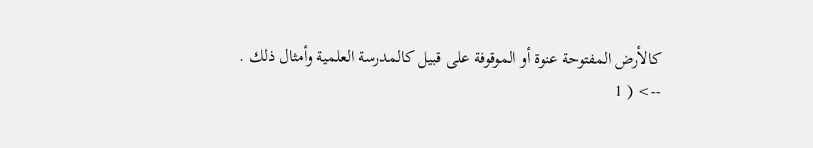كالأرض المفتوحة عنوة أو الموقوفة على قبيل كالمدرسة العلمية وأمثال ذلك .
--> ( 1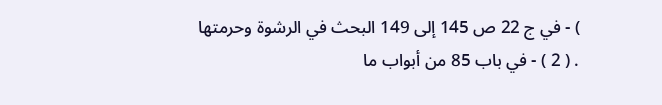) - في ج 22 ص 145 إلى 149 البحث في الرشوة وحرمتها . ( 2 ) - في باب 85 من أبواب ما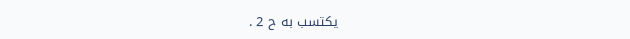يكتسب به ح 2 .